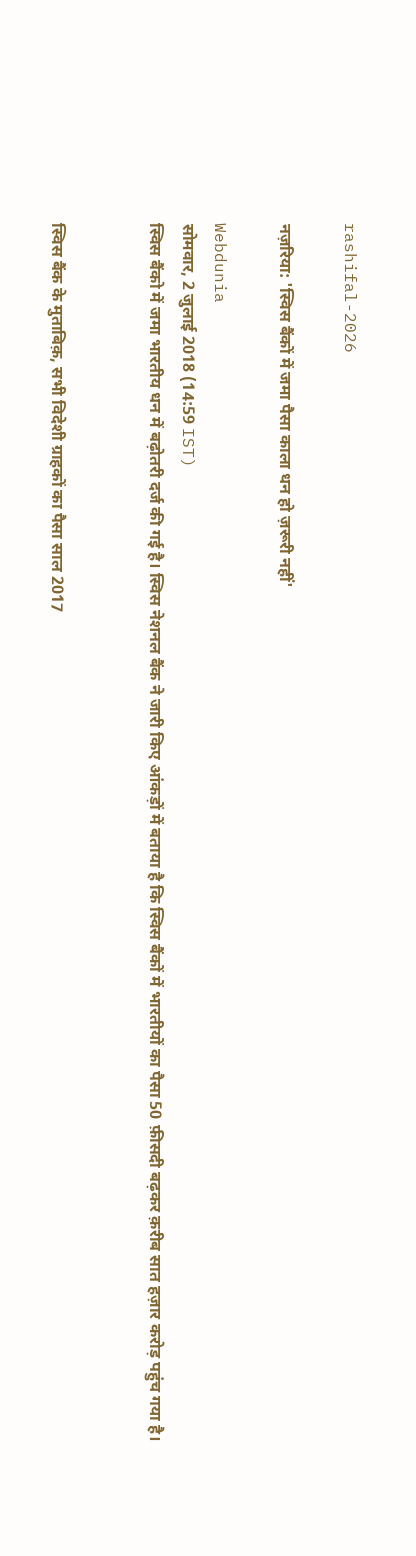rashifal-2026

नज़रिया: 'स्विस बैंकों में जमा पैसा काला धन हो ज़रूरी नहीं'

Webdunia
सोमवार, 2 जुलाई 2018 (14:59 IST)
स्विस बैंको में जमा भारतीय धन में बढ़ोतरी दर्ज की गई है। स्विस नेशनल बैंक ने जारी किए आंकड़ों में बताया है कि स्विस बैंकों में भारतीयों का पैसा 50 फ़ीसदी बढ़कर क़रीब सात हज़ार करोड़ पहुंच गया है।


स्विस बैंक के मुताबिक़, सभी विदेशी ग्राहकों का पैसा साल 2017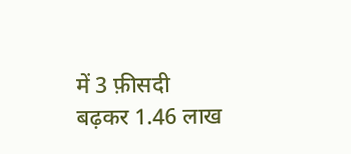में 3 फ़ीसदी बढ़कर 1.46 लाख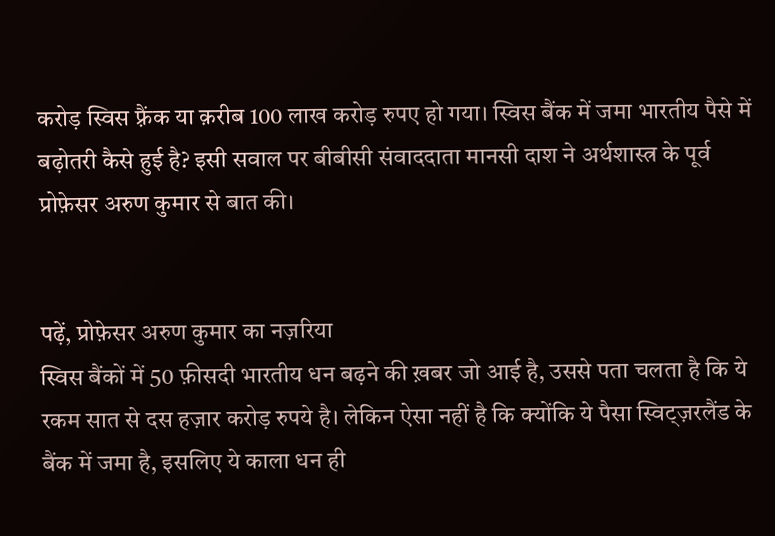करोड़ स्विस फ़्रैंक या क़रीब 100 लाख करोड़ रुपए हो गया। स्विस बैंक में जमा भारतीय पैसे में बढ़ोतरी कैसे हुई है? इसी सवाल पर बीबीसी संवाददाता मानसी दाश ने अर्थशास्त्र के पूर्व प्रोफ़ेसर अरुण कुमार से बात की।


पढ़ें, प्रोफ़ेसर अरुण कुमार का नज़रिया
स्विस बैंकों में 50 फ़ीसदी भारतीय धन बढ़ने की ख़बर जो आई है, उससे पता चलता है कि ये रकम सात से दस हज़ार करोड़ रुपये है। लेकिन ऐसा नहीं है कि क्योंकि ये पैसा स्विट्ज़रलैंड के बैंक में जमा है, इसलिए ये काला धन ही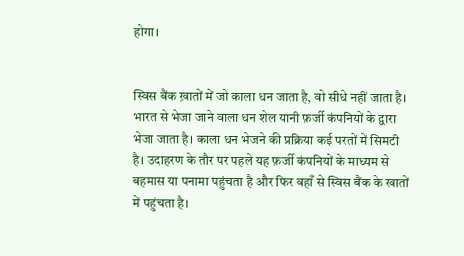होगा।


स्विस बैंक ख़ातों में जो काला धन जाता है, वो सीधे नहीं जाता है। भारत से भेजा जाने वाला धन शेल यानी फ़र्जी कंपनियों के द्वारा भेजा जाता है। काला धन भेजने की प्रक्रिया कई परतों में सिमटी है। उदाहरण के तौर पर पहले यह फ़र्जी कंपनियों के माध्यम से बहमास या पनामा पहुंचता है और फिर वहाँ से स्विस बैंक के खातों में पहुंचता है।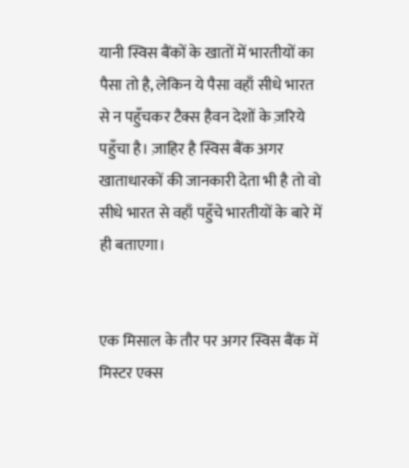यानी स्विस बैंकों के खातों में भारतीयों का पैसा तो है, लेकिन ये पैसा वहाँ सीधे भारत से न पहुँचकर टैक्स हैवन देशों के ज़रिये पहुँचा है। ज़ाहिर है स्विस बैंक अगर खाताधारकों की जानकारी देता भी है तो वो सीधे भारत से वहाँ पहुँचे भारतीयों के बारे में ही बताएगा।


एक मिसाल के तौर पर अगर स्विस बैंक में मिस्टर एक्स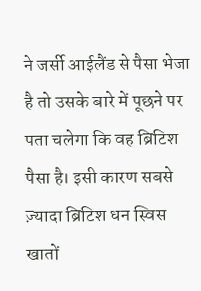ने जर्सी आईलैंड से पैसा भेजा है तो उसके बारे में पूछने पर पता चलेगा कि वह ब्रिटिश पैसा है। इसी कारण सबसे ज़्यादा ब्रिटिश धन स्विस खातों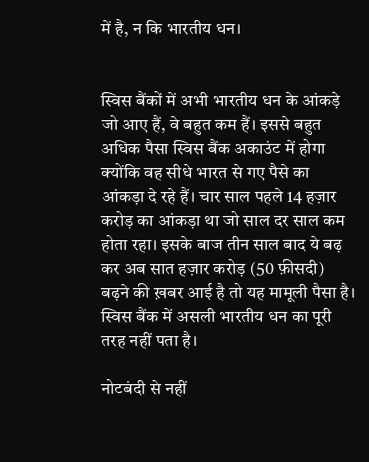में है, न कि भारतीय धन।


स्विस बैंकों में अभी भारतीय धन के आंकड़े जो आए हैं, वे बहुत कम हैं। इससे बहुत अधिक पैसा स्विस बैंक अकाउंट में होगा क्योंकि वह सीधे भारत से गए पैसे का आंकड़ा दे रहे हैं। चार साल पहले 14 हज़ार करोड़ का आंकड़ा था जो साल दर साल कम होता रहा। इसके बाज तीन साल बाद ये बढ़ कर अब सात हज़ार करोड़ (50 फ़ीसदी) बढ़ने की ख़बर आई है तो यह मामूली पैसा है। स्विस बैंक में असली भारतीय धन का पूरी तरह नहीं पता है।

नोटबंदी से नहीं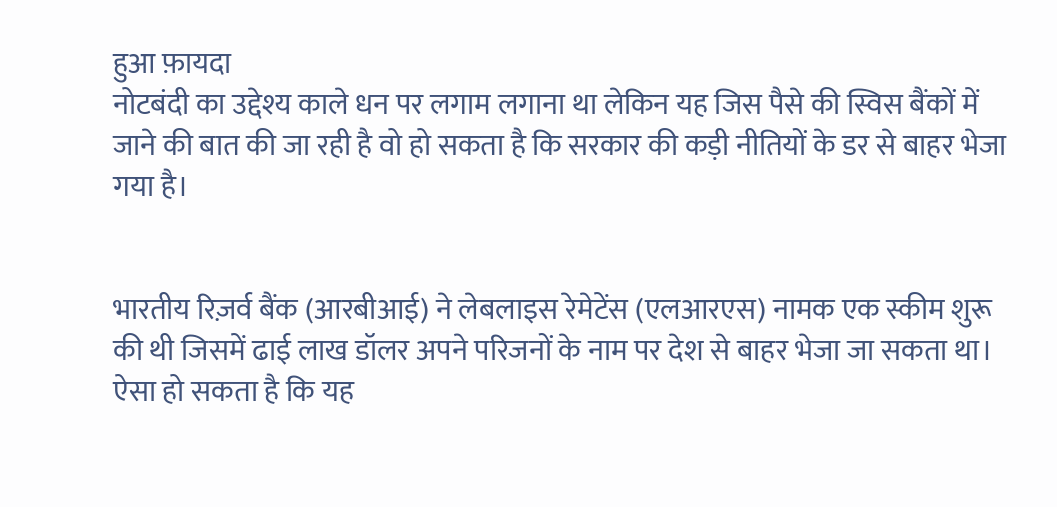हुआ फ़ायदा
नोटबंदी का उद्देश्य काले धन पर लगाम लगाना था लेकिन यह जिस पैसे की स्विस बैंकों में जाने की बात की जा रही है वो हो सकता है कि सरकार की कड़ी नीतियों के डर से बाहर भेजा गया है।


भारतीय रिज़र्व बैंक (आरबीआई) ने लेबलाइस रेमेटेंस (एलआरएस) नामक एक स्कीम शुरू की थी जिसमें ढाई लाख डॉलर अपने परिजनों के नाम पर देश से बाहर भेजा जा सकता था। ऐसा हो सकता है कि यह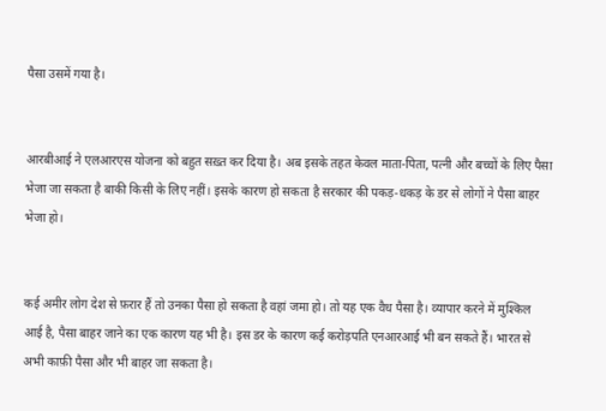पैसा उसमें गया है।


आरबीआई ने एलआरएस योजना को बहुत सख़्त कर दिया है। अब इसके तहत केवल माता-पिता, पत्नी और बच्चों के लिए पैसा भेजा जा सकता है बाकी किसी के लिए नहीं। इसके कारण हो सकता है सरकार की पकड़-धकड़ के डर से लोगों ने पैसा बाहर भेजा हो।


कई अमीर लोग देश से फ़रार हैं तो उनका पैसा हो सकता है वहां जमा हो। तो यह एक वैध पैसा है। व्यापार करने में मुश्किल आई है, पैसा बाहर जाने का एक कारण यह भी है। इस डर के कारण कई करोड़पति एनआरआई भी बन सकते हैं। भारत से अभी काफ़ी पैसा और भी बाहर जा सकता है।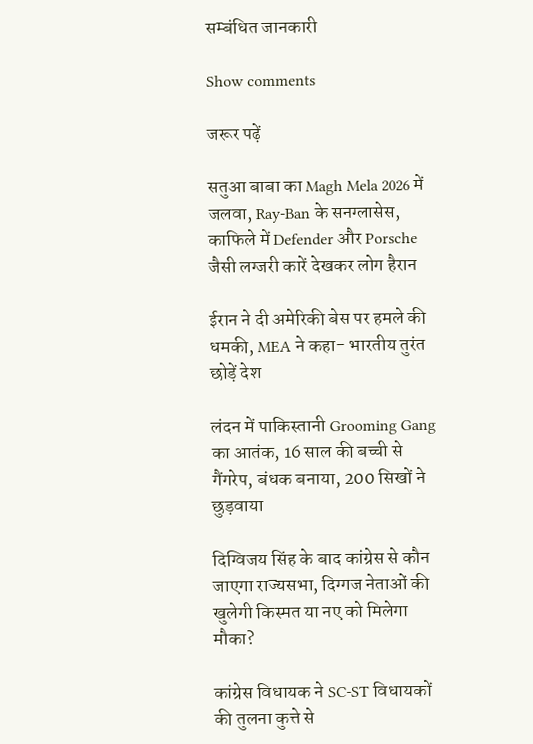सम्बंधित जानकारी

Show comments

जरूर पढ़ें

सतुआ बाबा का Magh Mela 2026 में जलवा, Ray-Ban के सनग्लासेस, काफिले में Defender और Porsche जैसी लग्जरी कारें देखकर लोग हैरान

ईरान ने दी अमेरिकी बेस पर हमले की धमकी, MEA ने कहा- भारतीय तुरंत छोड़ें देश

लंदन में पाकिस्तानी Grooming Gang का आतंक, 16 साल की बच्ची से गैंगरेप, बंधक बनाया, 200 सिखों ने छुड़वाया

दिग्विजय सिंह के बाद कांग्रेस से कौन जाएगा राज्यसभा, दिग्गज नेताओं की खुलेगी किस्मत या नए को मिलेगा मौका?

कांग्रेस विधायक ने SC-ST विधायकों की तुलना कुत्ते से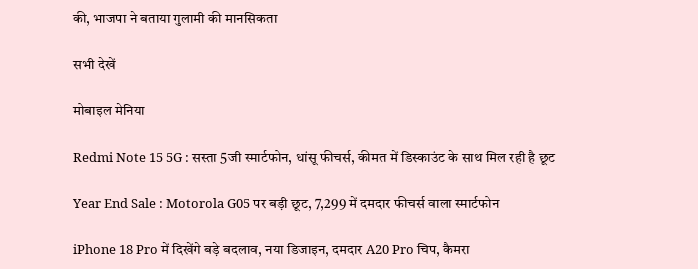की, भाजपा ने बताया गुलामी की मानसिकता

सभी देखें

मोबाइल मेनिया

Redmi Note 15 5G : सस्ता 5जी स्मार्टफोन, धांसू फीचर्स, कीमत में डिस्काउंट के साथ मिल रही है छूट

Year End Sale : Motorola G05 पर बड़ी छूट, 7,299 में दमदार फीचर्स वाला स्मार्टफोन

iPhone 18 Pro में दिखेंगे बड़े बदलाव, नया डिजाइन, दमदार A20 Pro चिप, कैमरा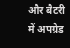और बैटरी में अपग्रेड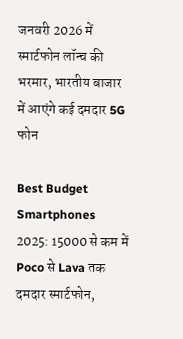जनवरी 2026 में स्मार्टफोन लॉन्च की भरमार, भारतीय बाजार में आएंगे कई दमदार 5G फोन

Best Budget Smartphones 2025: 15000 से कम में Poco से Lava तक दमदार स्मार्टफोन,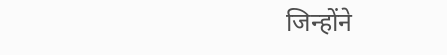जिन्होंने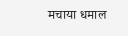मचाया धमाल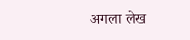अगला लेख